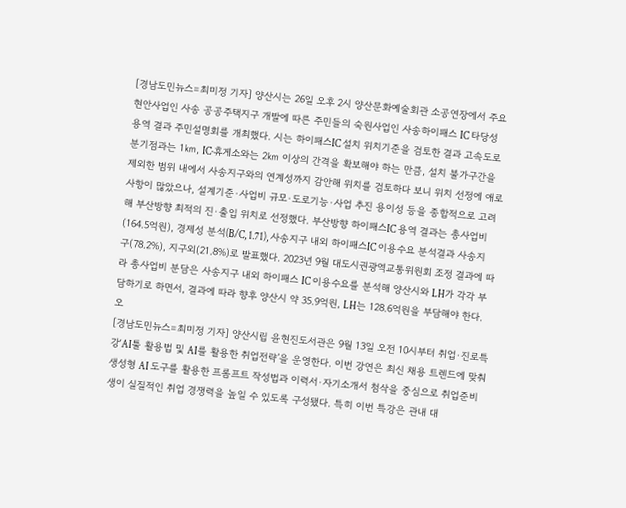[경남도민뉴스=최미정 기자] 양산시는 26일 오후 2시 양산문화예술회관 소공연장에서 주요현안사업인 사송 공공주택지구 개발에 따른 주민들의 숙원사업인 사송하이패스 IC 타당성 용역 결과 주민설명회를 개최했다. 시는 하이패스IC 설치 위치기준을 검토한 결과 고속도로 분기점과는 1㎞, IC·휴게소와는 2㎞ 이상의 간격을 확보해야 하는 만큼, 설치 불가구간을 제외한 범위 내에서 사송지구와의 연계성까지 감안해 위치를 검토하다 보니 위치 선정에 애로사항이 많았으나, 설계기준·사업비 규모·도로기능·사업 추진 용이성 등을 종합적으로 고려해 부산방향 최적의 진·출입 위치로 선정했다. 부산방향 하이패스IC 용역 결과는 총사업비(164.5억원), 경제성 분석(B/C, 1.71), 사송지구 내외 하이패스IC 이용수요 분석결과 사송지구(78.2%), 지구외(21.8%)로 발표했다. 2023년 9월 대도시권광역교통위원회 조정 결과에 따라 총사업비 분담은 사송지구 내외 하이패스 IC 이용수요를 분석해 양산시와 LH가 각각 부담하기로 하면서, 결과에 따라 향후 양산시 약 35.9억원, LH는 128.6억원을 부담해야 한다. 오
[경남도민뉴스=최미정 기자] 양산시립 윤현진도서관은 9월 13일 오전 10시부터 취업·진로특강‘AI툴 활용법 및 AI를 활용한 취업전략’을 운영한다. 이번 강연은 최신 채용 트렌드에 맞춰 생성형 AI 도구를 활용한 프롬프트 작성법과 이력서·자기소개서 첨삭을 중심으로 취업준비생이 실질적인 취업 경쟁력을 높일 수 있도록 구성됐다. 특히 이번 특강은 관내 대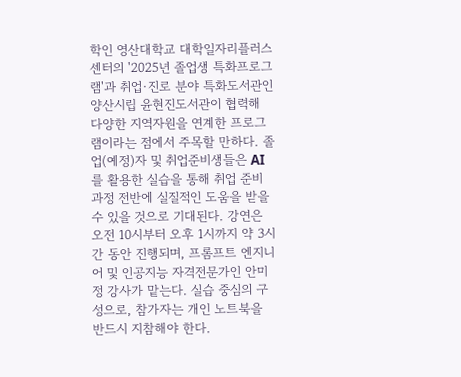학인 영산대학교 대학일자리플러스센터의 '2025년 졸업생 특화프로그램'과 취업·진로 분야 특화도서관인 양산시립 윤현진도서관이 협력해 다양한 지역자원을 연계한 프로그램이라는 점에서 주목할 만하다. 졸업(예정)자 및 취업준비생들은 AI를 활용한 실습을 통해 취업 준비 과정 전반에 실질적인 도움을 받을 수 있을 것으로 기대된다. 강연은 오전 10시부터 오후 1시까지 약 3시간 동안 진행되며, 프롬프트 엔지니어 및 인공지능 자격전문가인 안미정 강사가 맡는다. 실습 중심의 구성으로, 참가자는 개인 노트북을 반드시 지참해야 한다.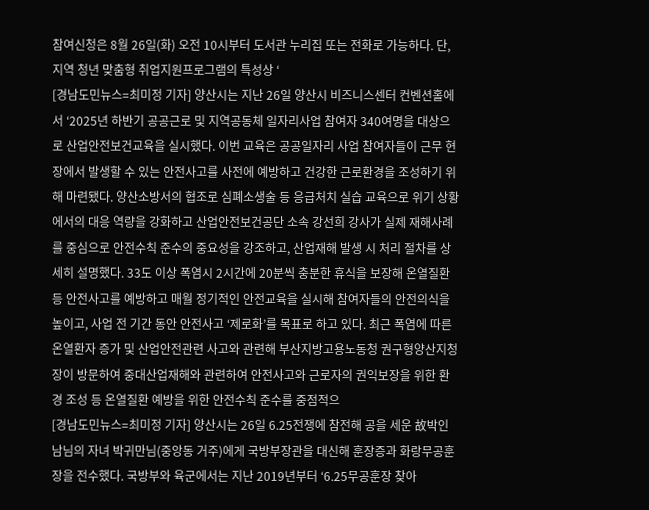참여신청은 8월 26일(화) 오전 10시부터 도서관 누리집 또는 전화로 가능하다. 단, 지역 청년 맞춤형 취업지원프로그램의 특성상 ‘
[경남도민뉴스=최미정 기자] 양산시는 지난 26일 양산시 비즈니스센터 컨벤션홀에서 ‘2025년 하반기 공공근로 및 지역공동체 일자리사업 참여자 340여명을 대상으로 산업안전보건교육을 실시했다. 이번 교육은 공공일자리 사업 참여자들이 근무 현장에서 발생할 수 있는 안전사고를 사전에 예방하고 건강한 근로환경을 조성하기 위해 마련됐다. 양산소방서의 협조로 심폐소생술 등 응급처치 실습 교육으로 위기 상황에서의 대응 역량을 강화하고 산업안전보건공단 소속 강선희 강사가 실제 재해사례를 중심으로 안전수칙 준수의 중요성을 강조하고, 산업재해 발생 시 처리 절차를 상세히 설명했다. 33도 이상 폭염시 2시간에 20분씩 충분한 휴식을 보장해 온열질환 등 안전사고를 예방하고 매월 정기적인 안전교육을 실시해 참여자들의 안전의식을 높이고, 사업 전 기간 동안 안전사고 ‘제로화’를 목표로 하고 있다. 최근 폭염에 따른 온열환자 증가 및 산업안전관련 사고와 관련해 부산지방고용노동청 권구형양산지청장이 방문하여 중대산업재해와 관련하여 안전사고와 근로자의 권익보장을 위한 환경 조성 등 온열질환 예방을 위한 안전수칙 준수를 중점적으
[경남도민뉴스=최미정 기자] 양산시는 26일 6.25전쟁에 참전해 공을 세운 故박인남님의 자녀 박귀만님(중앙동 거주)에게 국방부장관을 대신해 훈장증과 화랑무공훈장을 전수했다. 국방부와 육군에서는 지난 2019년부터 ‘6.25무공훈장 찾아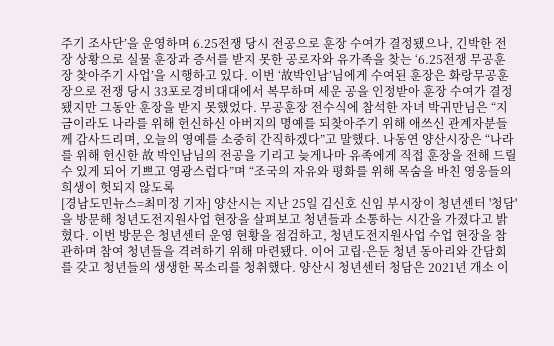주기 조사단’을 운영하며 6.25전쟁 당시 전공으로 훈장 수여가 결정됐으나, 긴박한 전장 상황으로 실물 훈장과 증서를 받지 못한 공로자와 유가족을 찾는 ‘6.25전쟁 무공훈장 찾아주기 사업’을 시행하고 있다. 이번 ‘故박인남’님에게 수여된 훈장은 화랑무공훈장으로 전쟁 당시 33포로경비대대에서 복무하며 세운 공을 인정받아 훈장 수여가 결정됐지만 그동안 훈장을 받지 못했었다. 무공훈장 전수식에 참석한 자녀 박귀만님은 “지금이라도 나라를 위해 헌신하신 아버지의 명예를 되찾아주기 위해 애쓰신 관계자분들께 감사드리며, 오늘의 영예를 소중히 간직하겠다”고 말했다. 나동연 양산시장은 “나라를 위해 헌신한 故 박인남님의 전공을 기리고 늦게나마 유족에게 직접 훈장을 전해 드릴 수 있게 되어 기쁘고 영광스럽다”며 “조국의 자유와 평화를 위해 목숨을 바친 영웅들의 희생이 헛되지 않도록
[경남도민뉴스=최미정 기자] 양산시는 지난 25일 김신호 신임 부시장이 청년센터 '청담'을 방문해 청년도전지원사업 현장을 살펴보고 청년들과 소통하는 시간을 가졌다고 밝혔다. 이번 방문은 청년센터 운영 현황을 점검하고, 청년도전지원사업 수업 현장을 참관하며 참여 청년들을 격려하기 위해 마련됐다. 이어 고립·은둔 청년 동아리와 간담회를 갖고 청년들의 생생한 목소리를 청취했다. 양산시 청년센터 청담은 2021년 개소 이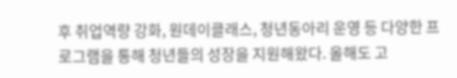후 취업역량 강화, 원데이클래스, 청년동아리 운영 등 다양한 프로그램을 통해 청년들의 성장을 지원해왔다. 올해도 고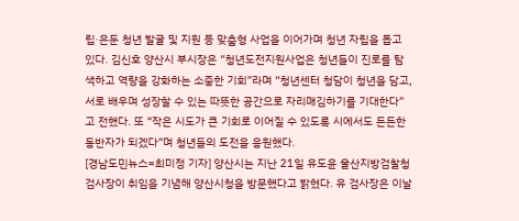립·은둔 청년 발굴 및 지원 등 맞춤형 사업을 이어가며 청년 자립을 돕고 있다. 김신호 양산시 부시장은 “청년도전지원사업은 청년들이 진로를 탐색하고 역량을 강화하는 소중한 기회”라며 “청년센터 청담이 청년을 담고, 서로 배우며 성장할 수 있는 따뜻한 공간으로 자리매김하기를 기대한다”고 전했다. 또 “작은 시도가 큰 기회로 이어질 수 있도록 시에서도 든든한 동반자가 되겠다”며 청년들의 도전을 응원했다.
[경남도민뉴스=최미정 기자] 양산시는 지난 21일 유도윤 울산지방검찰청 검사장이 취임을 기념해 양산시청을 방문했다고 밝혔다. 유 검사장은 이날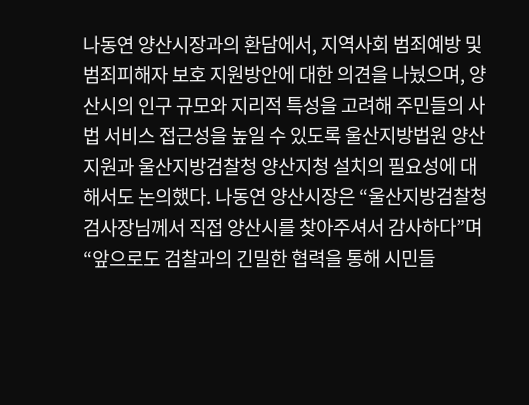나동연 양산시장과의 환담에서, 지역사회 범죄예방 및 범죄피해자 보호 지원방안에 대한 의견을 나눴으며, 양산시의 인구 규모와 지리적 특성을 고려해 주민들의 사법 서비스 접근성을 높일 수 있도록 울산지방법원 양산지원과 울산지방검찰청 양산지청 설치의 필요성에 대해서도 논의했다. 나동연 양산시장은 “울산지방검찰청 검사장님께서 직접 양산시를 찾아주셔서 감사하다”며 “앞으로도 검찰과의 긴밀한 협력을 통해 시민들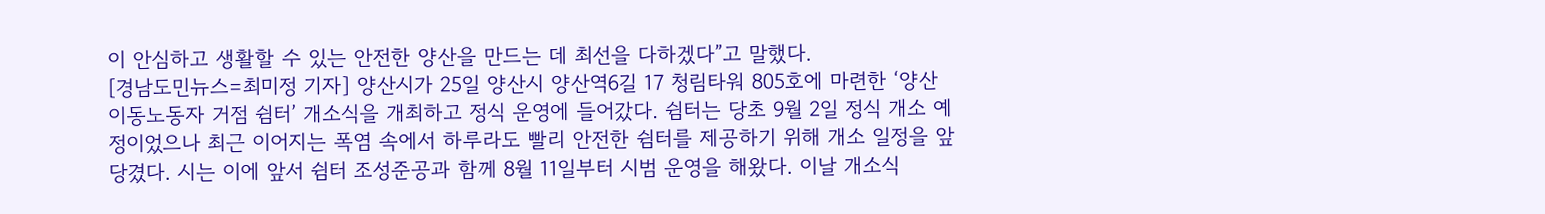이 안심하고 생활할 수 있는 안전한 양산을 만드는 데 최선을 다하겠다”고 말했다.
[경남도민뉴스=최미정 기자] 양산시가 25일 양산시 양산역6길 17 청림타워 805호에 마련한 ‘양산 이동노동자 거점 쉼터’ 개소식을 개최하고 정식 운영에 들어갔다. 쉼터는 당초 9월 2일 정식 개소 예정이었으나 최근 이어지는 폭염 속에서 하루라도 빨리 안전한 쉼터를 제공하기 위해 개소 일정을 앞당겼다. 시는 이에 앞서 쉼터 조성준공과 함께 8월 11일부터 시범 운영을 해왔다. 이날 개소식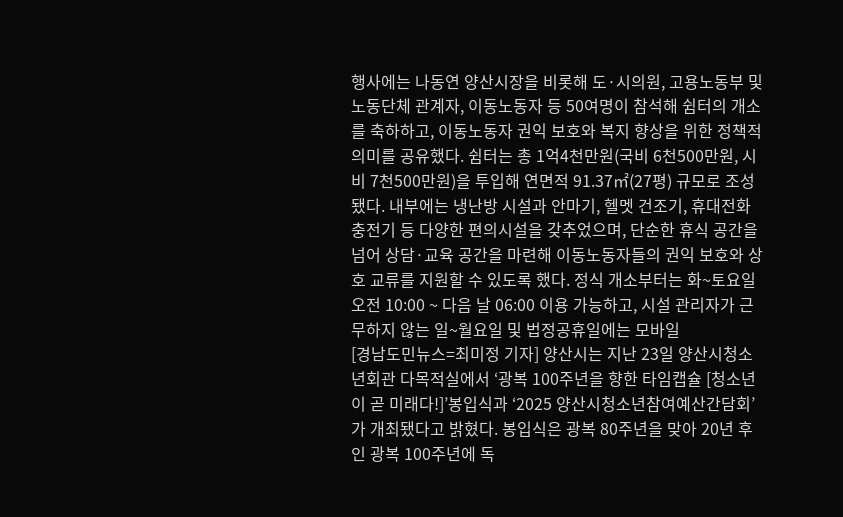행사에는 나동연 양산시장을 비롯해 도·시의원, 고용노동부 및 노동단체 관계자, 이동노동자 등 50여명이 참석해 쉼터의 개소를 축하하고, 이동노동자 권익 보호와 복지 향상을 위한 정책적 의미를 공유했다. 쉼터는 총 1억4천만원(국비 6천500만원, 시비 7천500만원)을 투입해 연면적 91.37㎡(27평) 규모로 조성됐다. 내부에는 냉난방 시설과 안마기, 헬멧 건조기, 휴대전화 충전기 등 다양한 편의시설을 갖추었으며, 단순한 휴식 공간을 넘어 상담·교육 공간을 마련해 이동노동자들의 권익 보호와 상호 교류를 지원할 수 있도록 했다. 정식 개소부터는 화~토요일 오전 10:00 ~ 다음 날 06:00 이용 가능하고, 시설 관리자가 근무하지 않는 일~월요일 및 법정공휴일에는 모바일
[경남도민뉴스=최미정 기자] 양산시는 지난 23일 양산시청소년회관 다목적실에서 ‘광복 100주년을 향한 타임캡슐 [청소년이 곧 미래다!]’봉입식과 ‘2025 양산시청소년참여예산간담회’가 개최됐다고 밝혔다. 봉입식은 광복 80주년을 맞아 20년 후인 광복 100주년에 독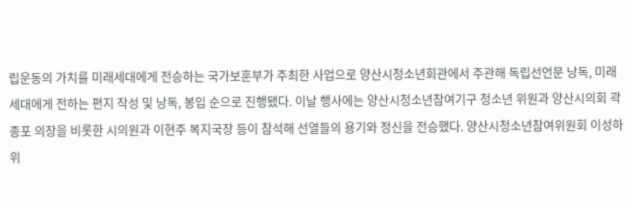립운동의 가치를 미래세대에게 전승하는 국가보훈부가 주최한 사업으로 양산시청소년회관에서 주관해 독립선언문 낭독, 미래 세대에게 전하는 편지 작성 및 낭독, 봉입 순으로 진행됐다. 이날 행사에는 양산시청소년참여기구 청소년 위원과 양산시의회 곽종포 의장을 비롯한 시의원과 이현주 복지국장 등이 참석해 선열들의 용기와 정신을 전승했다. 양산시청소년참여위원회 이성하 위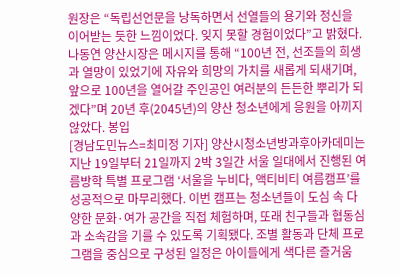원장은 “독립선언문을 낭독하면서 선열들의 용기와 정신을 이어받는 듯한 느낌이었다. 잊지 못할 경험이었다”고 밝혔다. 나동연 양산시장은 메시지를 통해 “100년 전, 선조들의 희생과 열망이 있었기에 자유와 희망의 가치를 새롭게 되새기며, 앞으로 100년을 열어갈 주인공인 여러분의 든든한 뿌리가 되겠다”며 20년 후(2045년)의 양산 청소년에게 응원을 아끼지 않았다. 봉입
[경남도민뉴스=최미정 기자] 양산시청소년방과후아카데미는 지난 19일부터 21일까지 2박 3일간 서울 일대에서 진행된 여름방학 특별 프로그램 ‘서울을 누비다, 액티비티 여름캠프’를 성공적으로 마무리했다. 이번 캠프는 청소년들이 도심 속 다양한 문화·여가 공간을 직접 체험하며, 또래 친구들과 협동심과 소속감을 기를 수 있도록 기획됐다. 조별 활동과 단체 프로그램을 중심으로 구성된 일정은 아이들에게 색다른 즐거움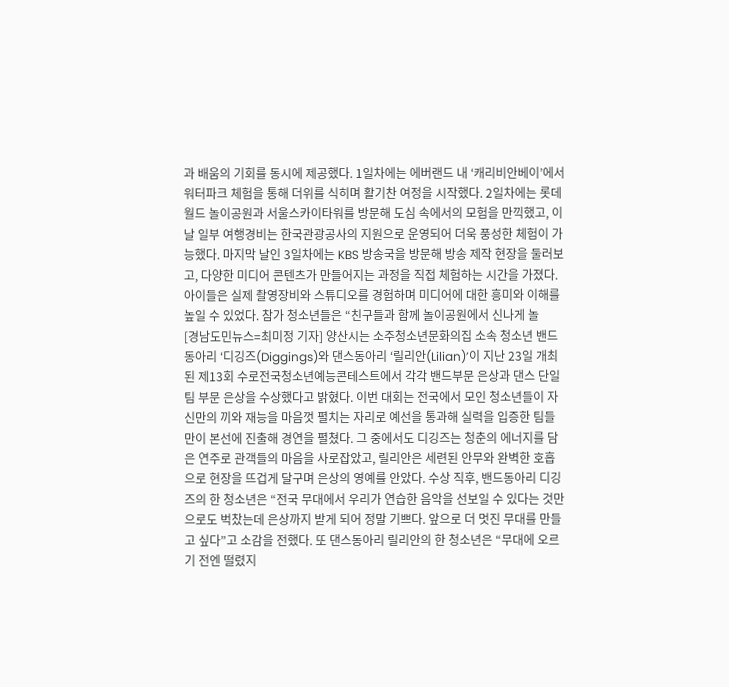과 배움의 기회를 동시에 제공했다. 1일차에는 에버랜드 내 ‘캐리비안베이’에서 워터파크 체험을 통해 더위를 식히며 활기찬 여정을 시작했다. 2일차에는 롯데월드 놀이공원과 서울스카이타워를 방문해 도심 속에서의 모험을 만끽했고, 이 날 일부 여행경비는 한국관광공사의 지원으로 운영되어 더욱 풍성한 체험이 가능했다. 마지막 날인 3일차에는 KBS 방송국을 방문해 방송 제작 현장을 둘러보고, 다양한 미디어 콘텐츠가 만들어지는 과정을 직접 체험하는 시간을 가졌다. 아이들은 실제 촬영장비와 스튜디오를 경험하며 미디어에 대한 흥미와 이해를 높일 수 있었다. 참가 청소년들은 “친구들과 함께 놀이공원에서 신나게 놀
[경남도민뉴스=최미정 기자] 양산시는 소주청소년문화의집 소속 청소년 밴드동아리 ‘디깅즈(Diggings)와 댄스동아리 ‘릴리안(Lilian)’이 지난 23일 개최된 제13회 수로전국청소년예능콘테스트에서 각각 밴드부문 은상과 댄스 단일팀 부문 은상을 수상했다고 밝혔다. 이번 대회는 전국에서 모인 청소년들이 자신만의 끼와 재능을 마음껏 펼치는 자리로 예선을 통과해 실력을 입증한 팀들만이 본선에 진출해 경연을 펼쳤다. 그 중에서도 디깅즈는 청춘의 에너지를 담은 연주로 관객들의 마음을 사로잡았고, 릴리안은 세련된 안무와 완벽한 호흡으로 현장을 뜨겁게 달구며 은상의 영예를 안았다. 수상 직후, 밴드동아리 디깅즈의 한 청소년은 “전국 무대에서 우리가 연습한 음악을 선보일 수 있다는 것만으로도 벅찼는데 은상까지 받게 되어 정말 기쁘다. 앞으로 더 멋진 무대를 만들고 싶다”고 소감을 전했다. 또 댄스동아리 릴리안의 한 청소년은 “무대에 오르기 전엔 떨렸지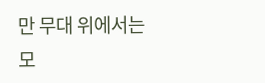만 무대 위에서는 모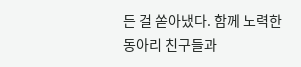든 걸 쏟아냈다. 함께 노력한 동아리 친구들과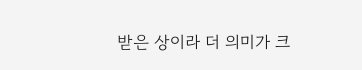받은 상이라 더 의미가 크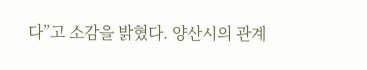다”고 소감을 밝혔다. 양산시의 관계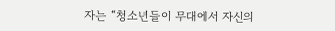자는 “청소년들이 무대에서 자신의